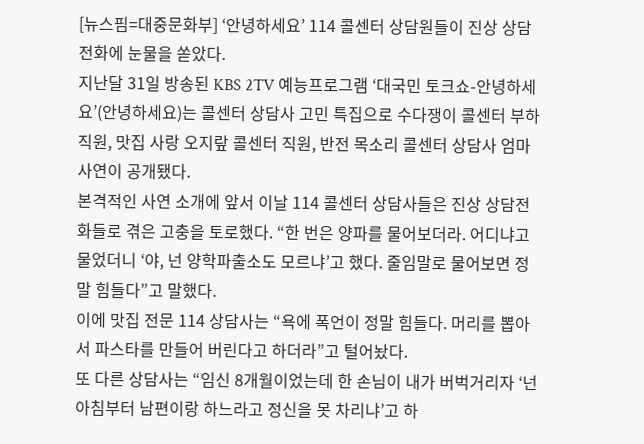[뉴스핌=대중문화부] ‘안녕하세요’ 114 콜센터 상담원들이 진상 상담 전화에 눈물을 쏟았다.
지난달 31일 방송된 KBS 2TV 예능프로그램 ‘대국민 토크쇼-안녕하세요’(안녕하세요)는 콜센터 상담사 고민 특집으로 수다쟁이 콜센터 부하직원, 맛집 사랑 오지랖 콜센터 직원, 반전 목소리 콜센터 상담사 엄마 사연이 공개됐다.
본격적인 사연 소개에 앞서 이날 114 콜센터 상담사들은 진상 상담전화들로 겪은 고충을 토로했다. “한 번은 양파를 물어보더라. 어디냐고 물었더니 ‘야, 넌 양학파출소도 모르냐’고 했다. 줄임말로 물어보면 정말 힘들다”고 말했다.
이에 맛집 전문 114 상담사는 “욕에 폭언이 정말 힘들다. 머리를 뽑아서 파스타를 만들어 버린다고 하더라”고 털어놨다.
또 다른 상담사는 “임신 8개월이었는데 한 손님이 내가 버벅거리자 ‘넌 아침부터 남편이랑 하느라고 정신을 못 차리냐’고 하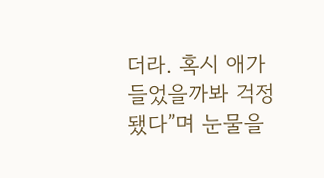더라. 혹시 애가 들었을까봐 걱정 됐다”며 눈물을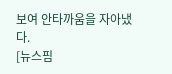보여 안타까움을 자아냈다.
[뉴스핌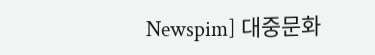Newspim] 대중문화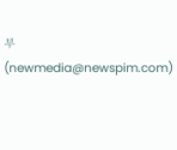부(newmedia@newspim.com)